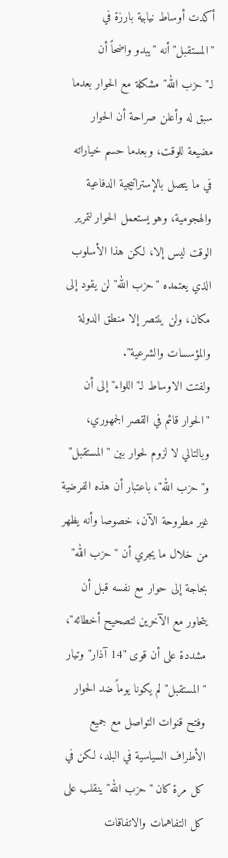أكدت أوساط نيابية بارزة في "المستقبل" أنه "يبدو واضحاً أن لـ"حزب الله" مشكلة مع الحوار بعدما سبق له وأعلن صراحة أن الحوار مضيعة للوقت، وبعدما حسم خياراته في ما يتصل بالإستراتيجية الدفاعية والهجومية، وهو يستعمل الحوار لتمرير الوقت ليس إلا، لكن هذا الأسلوب الذي يعتمده "حزب الله" لن يقود إلى مكان، ولن ينتصر إلا منطق الدولة والمؤسسات والشرعية".
ولفتت الاوساط لـ"اللواء" إلى أن "الحوار قائم في القصر الجمهوري، وبالتالي لا لزوم لحوار بين "المستقبل" و"حزب الله"، باعتبار أن هذه الفرضية غير مطروحة الآن، خصوصا وأنه يظهر من خلال ما يجري أن "حزب الله" بحاجة إلى حوار مع نفسه قبل أن يتحاور مع الآخرين لتصحيح أخطائه"، مشددة على أن قوى "14 آذار" وتيار "المستقبل" لم يكونا يوماً ضد الحوار وفتح قنوات التواصل مع جميع الأطراف السياسية في البلد، لكن في كل مرة كان "حزب الله" ينقلب على كل التفاهمات والاتفاقات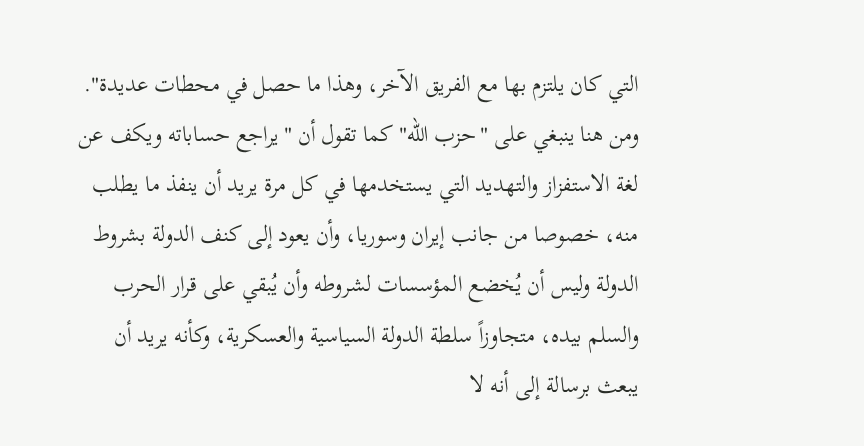التي كان يلتزم بها مع الفريق الآخر، وهذا ما حصل في محطات عديدة".
ومن هنا ينبغي على "حزب الله" كما تقول أن "يراجع حساباته ويكف عن لغة الاستفزاز والتهديد التي يستخدمها في كل مرة يريد أن ينفذ ما يطلب منه، خصوصا من جانب إيران وسوريا، وأن يعود إلى كنف الدولة بشروط الدولة وليس أن يُخضع المؤسسات لشروطه وأن يُبقي على قرار الحرب والسلم بيده، متجاوزاً سلطة الدولة السياسية والعسكرية، وكأنه يريد أن يبعث برسالة إلى أنه لا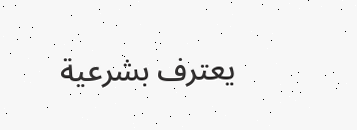يعترف بشرعية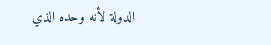الدولة لأنه وحده الذي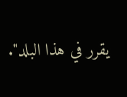يقرر في هذا البلد".